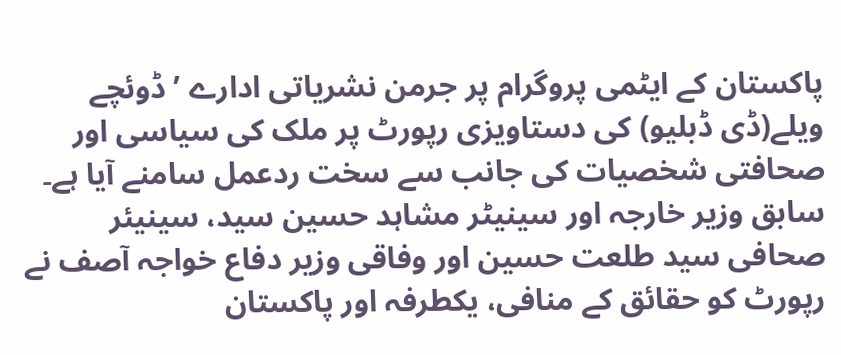پاکستان کے ایٹمی پروگرام پر جرمن نشریاتی ادارے ’ڈوئچے ویلے(ڈی ڈبلیو) کی دستاویزی رپورٹ پر ملک کی سیاسی اور صحافتی شخصیات کی جانب سے سخت ردعمل سامنے آیا ہے۔
سابق وزیر خارجہ اور سینیٹر مشاہد حسین سید، سینیئر صحافی سید طلعت حسین اور وفاقی وزیر دفاع خواجہ آصف نے رپورٹ کو حقائق کے منافی، یکطرفہ اور پاکستان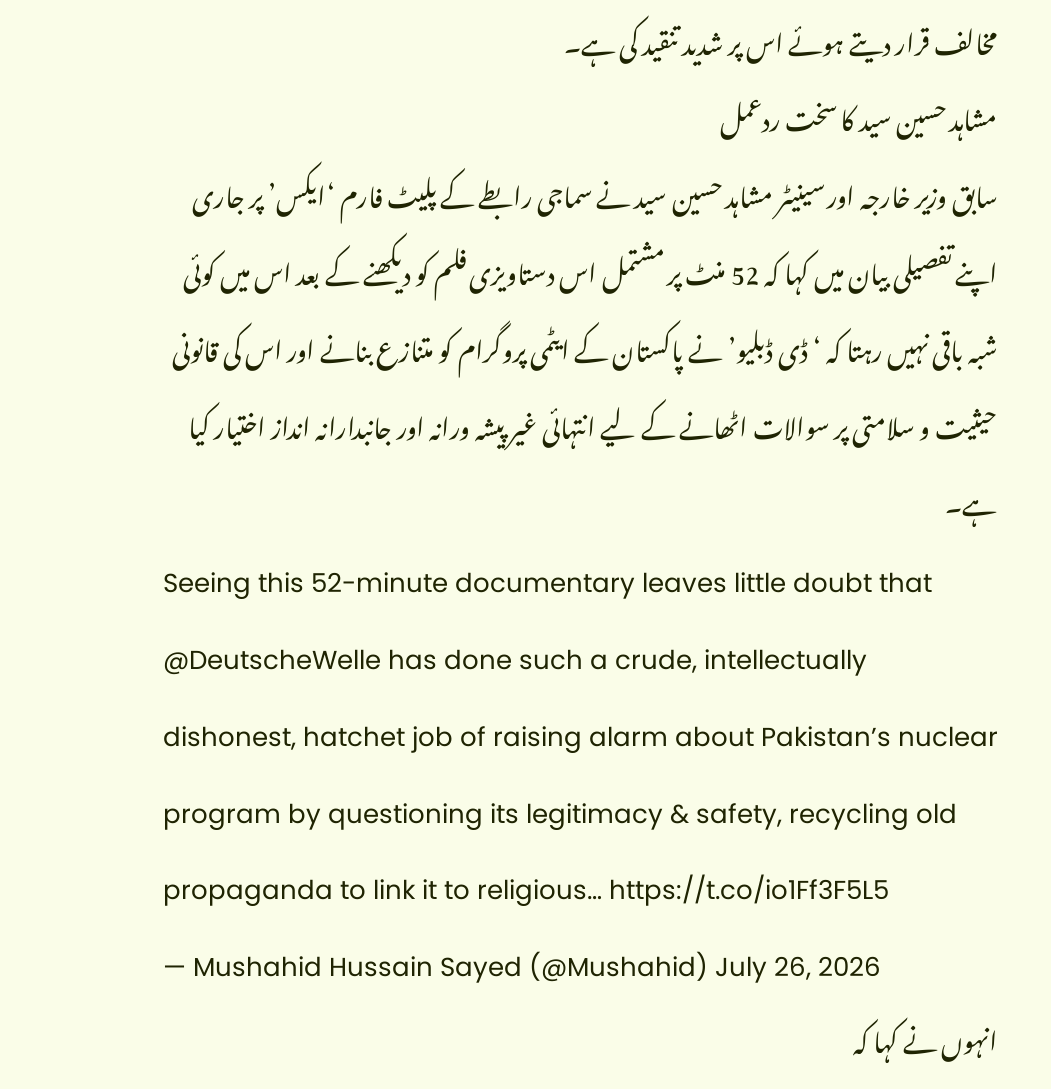مخالف قرار دیتے ہوئے اس پر شدید تنقید کی ہے۔
مشاہد حسین سید کا سخت ردعمل
سابق وزیر خارجہ اور سینیٹر مشاہد حسین سید نے سماجی رابطے کے پلیٹ فارم ‘ایکس’ پر جاری اپنے تفصیلی بیان میں کہا کہ 52 منٹ پر مشتمل اس دستاویزی فلم کو دیکھنے کے بعد اس میں کوئی شبہ باقی نہیں رہتا کہ ‘ڈی ڈبلیو’ نے پاکستان کے ایٹمی پروگرام کو متنازع بنانے اور اس کی قانونی حیثیت و سلامتی پر سوالات اٹھانے کے لیے انتہائی غیر پیشہ ورانہ اور جانبدارانہ انداز اختیار کیا ہے۔
Seeing this 52-minute documentary leaves little doubt that @DeutscheWelle has done such a crude, intellectually dishonest, hatchet job of raising alarm about Pakistan’s nuclear program by questioning its legitimacy & safety, recycling old propaganda to link it to religious… https://t.co/io1Ff3F5L5
— Mushahid Hussain Sayed (@Mushahid) July 26, 2026
انہوں نے کہا کہ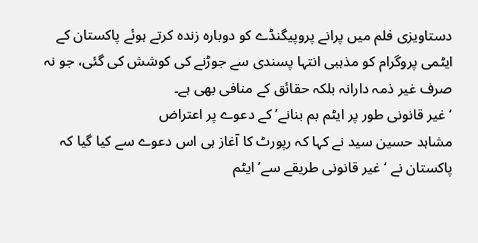دستاویزی فلم میں پرانے پروپیگنڈے کو دوبارہ زندہ کرتے ہوئے پاکستان کے ایٹمی پروگرام کو مذہبی انتہا پسندی سے جوڑنے کی کوشش کی گئی، جو نہ صرف غیر ذمہ دارانہ بلکہ حقائق کے منافی بھی ہے۔
‘غیر قانونی طور پر ایٹم بم بنانے’ کے دعوے پر اعتراض
مشاہد حسین سید نے کہا کہ رپورٹ کا آغاز ہی اس دعوے سے کیا گیا کہ پاکستان نے ‘غیر قانونی طریقے سے’ ایٹم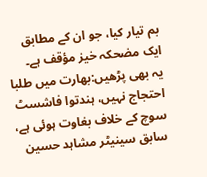بم تیار کیا، جو ان کے مطابق ایک مضحکہ خیز مؤقف ہے۔
یہ بھی پڑھیں:بھارت میں طلبا احتجاج نہیں، ہندتوا فاشسٹ سوچ کے خلاف بغاوت ہوئی ہے، سابق سینیٹر مشاہد حسین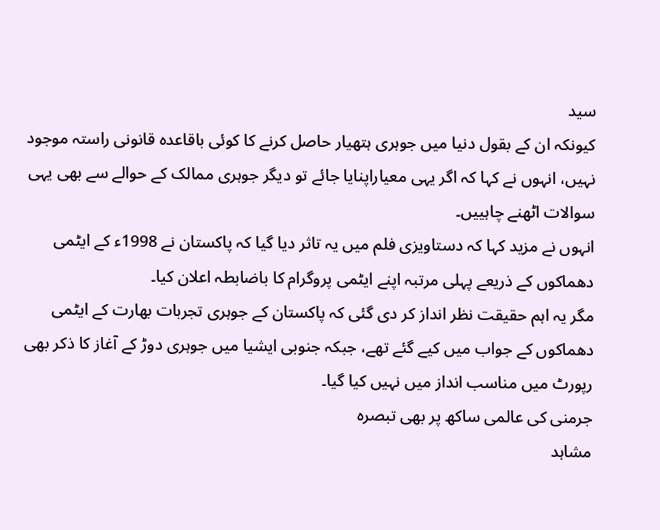سید
کیونکہ ان کے بقول دنیا میں جوہری ہتھیار حاصل کرنے کا کوئی باقاعدہ قانونی راستہ موجود نہیں، انہوں نے کہا کہ اگر یہی معیاراپنایا جائے تو دیگر جوہری ممالک کے حوالے سے بھی یہی سوالات اٹھنے چاہییں۔
انہوں نے مزید کہا کہ دستاویزی فلم میں یہ تاثر دیا گیا کہ پاکستان نے 1998ء کے ایٹمی دھماکوں کے ذریعے پہلی مرتبہ اپنے ایٹمی پروگرام کا باضابطہ اعلان کیا۔
مگر یہ اہم حقیقت نظر انداز کر دی گئی کہ پاکستان کے جوہری تجربات بھارت کے ایٹمی دھماکوں کے جواب میں کیے گئے تھے، جبکہ جنوبی ایشیا میں جوہری دوڑ کے آغاز کا ذکر بھی رپورٹ میں مناسب انداز میں نہیں کیا گیا۔
جرمنی کی عالمی ساکھ پر بھی تبصرہ
مشاہد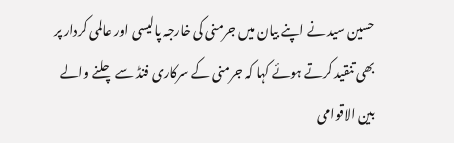حسین سید نے اپنے بیان میں جرمنی کی خارجہ پالیسی اور عالمی کردار پر بھی تنقید کرتے ہوئے کہا کہ جرمنی کے سرکاری فنڈ سے چلنے والے بین الاقوامی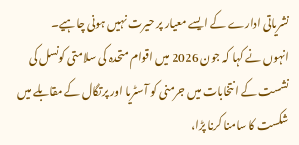نشریاتی ادارے کے ایسے معیار پر حیرت نہیں ہونی چاہیے۔
انہوں نے کہا کہ جون 2026 میں اقوام متحدہ کی سلامتی کونسل کی نشست کے انتخابات میں جرمنی کو آسٹریا اور پرتگال کے مقابلے میں شکست کا سامنا کرنا پڑا،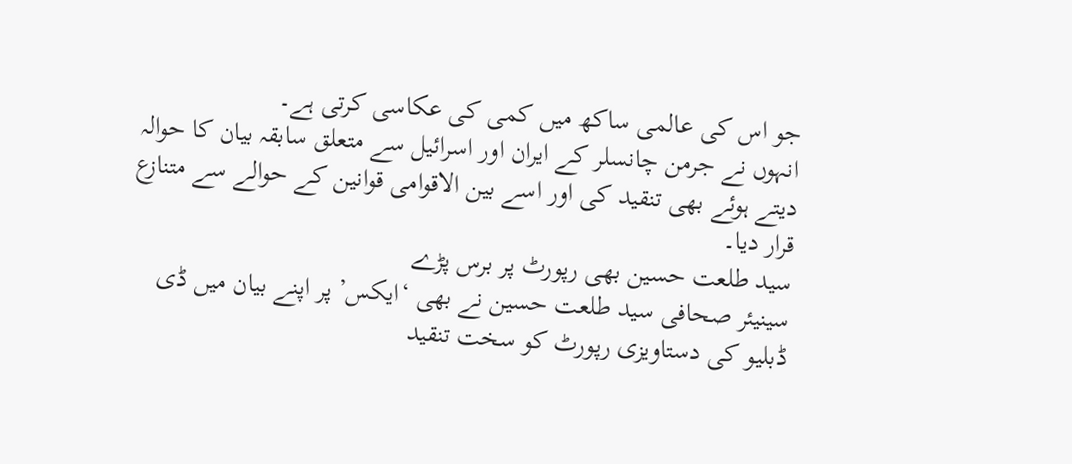جو اس کی عالمی ساکھ میں کمی کی عکاسی کرتی ہے۔
انہوں نے جرمن چانسلر کے ایران اور اسرائیل سے متعلق سابقہ بیان کا حوالہ دیتے ہوئے بھی تنقید کی اور اسے بین الاقوامی قوانین کے حوالے سے متنازع قرار دیا۔
سید طلعت حسین بھی رپورٹ پر برس پڑے
سینیئر صحافی سید طلعت حسین نے بھی ‘ایکس’ پر اپنے بیان میں ڈی ڈبلیو کی دستاویزی رپورٹ کو سخت تنقید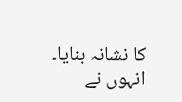کا نشانہ بنایا۔ انہوں نے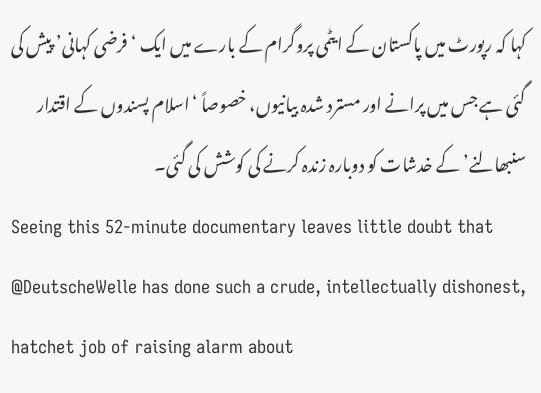کہا کہ رپورٹ میں پاکستان کے ایٹمی پروگرام کے بارے میں ایک ‘فرضی کہانی’ پیش کی گئی ہے جس میں پرانے اور مسترد شدہ بیانیوں، خصوصاً ‘اسلام پسندوں کے اقتدار سنبھالنے’ کے خدشات کو دوبارہ زندہ کرنے کی کوشش کی گئی۔
Seeing this 52-minute documentary leaves little doubt that @DeutscheWelle has done such a crude, intellectually dishonest, hatchet job of raising alarm about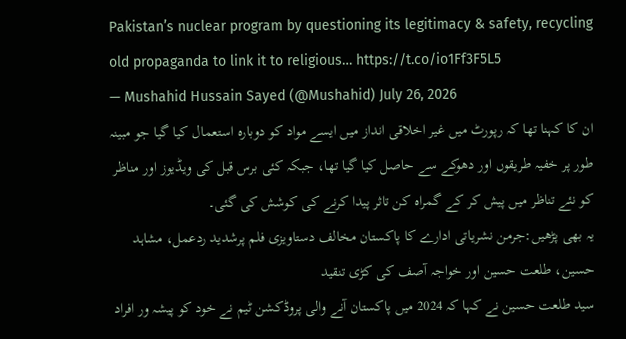Pakistan’s nuclear program by questioning its legitimacy & safety, recycling old propaganda to link it to religious… https://t.co/io1Ff3F5L5
— Mushahid Hussain Sayed (@Mushahid) July 26, 2026
ان کا کہنا تھا کہ رپورٹ میں غیر اخلاقی انداز میں ایسے مواد کو دوبارہ استعمال کیا گیا جو مبینہ طور پر خفیہ طریقوں اور دھوکے سے حاصل کیا گیا تھا، جبکہ کئی برس قبل کی ویڈیوز اور مناظر کو نئے تناظر میں پیش کر کے گمراہ کن تاثر پیدا کرنے کی کوشش کی گئی۔
یہ بھی پڑھیں:جرمن نشریاتی ادارے کا پاکستان مخالف دستاویزی فلم پرشدید ردعمل، مشاہد حسین، طلعت حسین اور خواجہ آصف کی کڑی تنقید
سید طلعت حسین نے کہا کہ 2024 میں پاکستان آنے والی پروڈکشن ٹیم نے خود کو پیشہ ور افراد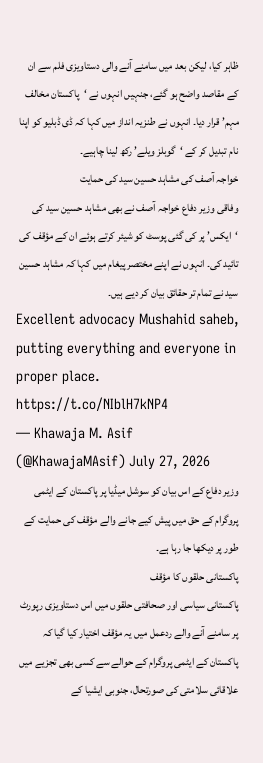ظاہر کیا، لیکن بعد میں سامنے آنے والی دستاویزی فلم سے ان کے مقاصد واضح ہو گئے، جنہیں انہوں نے ‘پاکستان مخالف مہم’ قرار دیا۔ انہوں نے طنزیہ انداز میں کہا کہ ڈی ڈبلیو کو اپنا نام تبدیل کر کے ‘گوبلز ویلے’ رکھ لینا چاہیے۔
خواجہ آصف کی مشاہد حسین سید کی حمایت
وفاقی وزیر دفاع خواجہ آصف نے بھی مشاہد حسین سید کی ‘ایکس’ پر کی گئی پوسٹ کو شیئر کرتے ہوئے ان کے مؤقف کی تائید کی۔ انہوں نے اپنے مختصر پیغام میں کہا کہ مشاہد حسین سید نے تمام تر حقائق بیان کر دیے ہیں۔
Excellent advocacy Mushahid saheb, putting everything and everyone in proper place. https://t.co/NIblH7kNP4
— Khawaja M. Asif (@KhawajaMAsif) July 27, 2026
وزیر دفاع کے اس بیان کو سوشل میڈیا پر پاکستان کے ایٹمی پروگرام کے حق میں پیش کیے جانے والے مؤقف کی حمایت کے طور پر دیکھا جا رہا ہے۔
پاکستانی حلقوں کا مؤقف
پاکستانی سیاسی اور صحافتی حلقوں میں اس دستاویزی رپورٹ پر سامنے آنے والے ردعمل میں یہ مؤقف اختیار کیا گیا کہ پاکستان کے ایٹمی پروگرام کے حوالے سے کسی بھی تجزیے میں علاقائی سلامتی کی صورتحال، جنوبی ایشیا کے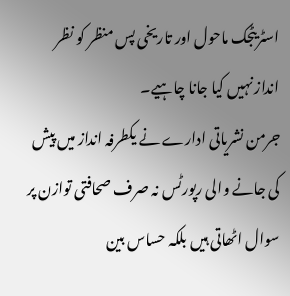اسٹریٹجک ماحول اور تاریخی پس منظر کو نظر انداز نہیں کیا جانا چاہیے۔
جرمن نشریاتی ادارے نے یکطرفہ انداز میں پیش کی جانے والی رپورٹس نہ صرف صحافتی توازن پر سوال اٹھاتی ہیں بلکہ حساس بین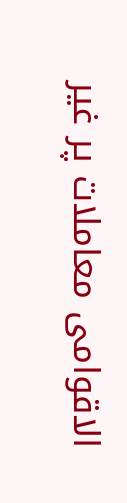الاقوامی معاملات پر غیر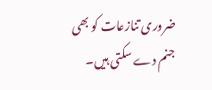ضروری تنازعات کو بھی جنم دے سکتی ہیں۔